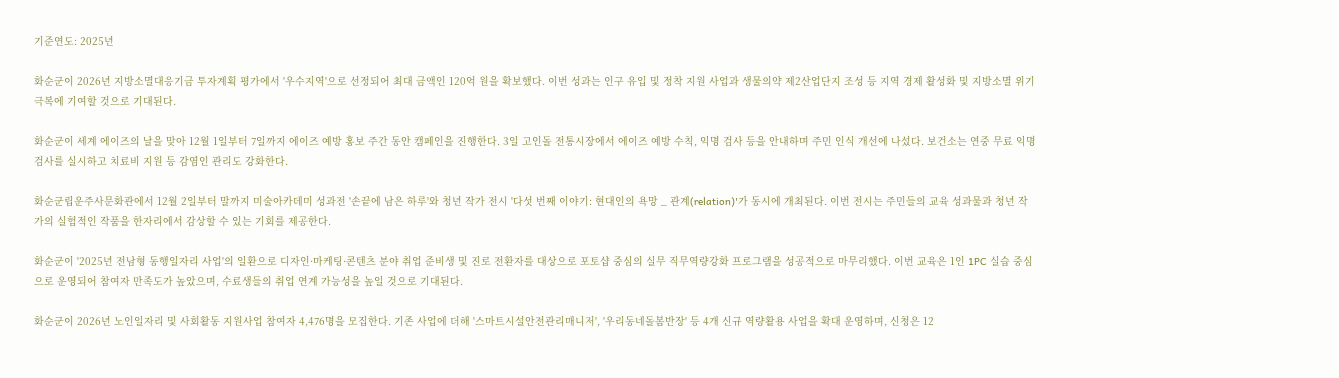기준연도: 2025년

화순군이 2026년 지방소멸대응기금 투자계획 평가에서 '우수지역'으로 선정되어 최대 금액인 120억 원을 확보했다. 이번 성과는 인구 유입 및 정착 지원 사업과 생물의약 제2산업단지 조성 등 지역 경제 활성화 및 지방소멸 위기 극복에 기여할 것으로 기대된다.

화순군이 세계 에이즈의 날을 맞아 12월 1일부터 7일까지 에이즈 예방 홍보 주간 동안 캠페인을 진행한다. 3일 고인돌 전통시장에서 에이즈 예방 수칙, 익명 검사 등을 안내하며 주민 인식 개선에 나섰다. 보건소는 연중 무료 익명 검사를 실시하고 치료비 지원 등 감염인 관리도 강화한다.

화순군립운주사문화관에서 12월 2일부터 말까지 미술아카데미 성과전 '손끝에 남은 하루'와 청년 작가 전시 '다섯 번째 이야기: 현대인의 욕망 _ 관계(relation)'가 동시에 개최된다. 이번 전시는 주민들의 교육 성과물과 청년 작가의 실험적인 작품을 한자리에서 감상할 수 있는 기회를 제공한다.

화순군이 '2025년 전남형 동행일자리 사업'의 일환으로 디자인·마케팅·콘텐츠 분야 취업 준비생 및 진로 전환자를 대상으로 포토샵 중심의 실무 직무역량강화 프로그램을 성공적으로 마무리했다. 이번 교육은 1인 1PC 실습 중심으로 운영되어 참여자 만족도가 높았으며, 수료생들의 취업 연계 가능성을 높일 것으로 기대된다.

화순군이 2026년 노인일자리 및 사회활동 지원사업 참여자 4,476명을 모집한다. 기존 사업에 더해 '스마트시설안전관리매니저', '우리동네돌봄반장' 등 4개 신규 역량활용 사업을 확대 운영하며, 신청은 12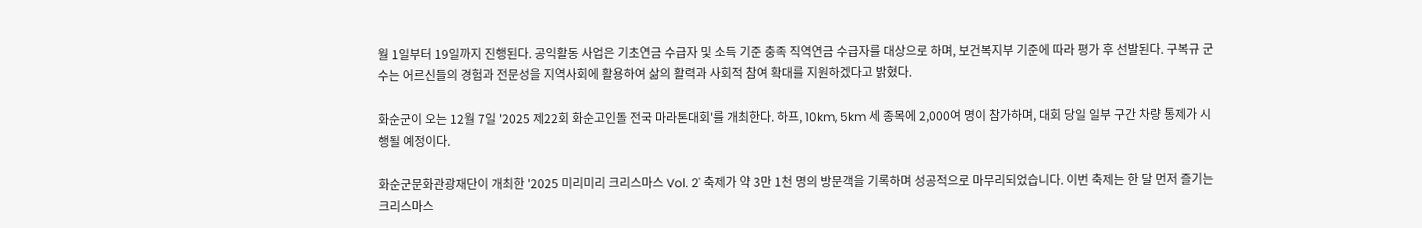월 1일부터 19일까지 진행된다. 공익활동 사업은 기초연금 수급자 및 소득 기준 충족 직역연금 수급자를 대상으로 하며, 보건복지부 기준에 따라 평가 후 선발된다. 구복규 군수는 어르신들의 경험과 전문성을 지역사회에 활용하여 삶의 활력과 사회적 참여 확대를 지원하겠다고 밝혔다.

화순군이 오는 12월 7일 '2025 제22회 화순고인돌 전국 마라톤대회'를 개최한다. 하프, 10km, 5km 세 종목에 2,000여 명이 참가하며, 대회 당일 일부 구간 차량 통제가 시행될 예정이다.

화순군문화관광재단이 개최한 '2025 미리미리 크리스마스 Vol. 2' 축제가 약 3만 1천 명의 방문객을 기록하며 성공적으로 마무리되었습니다. 이번 축제는 한 달 먼저 즐기는 크리스마스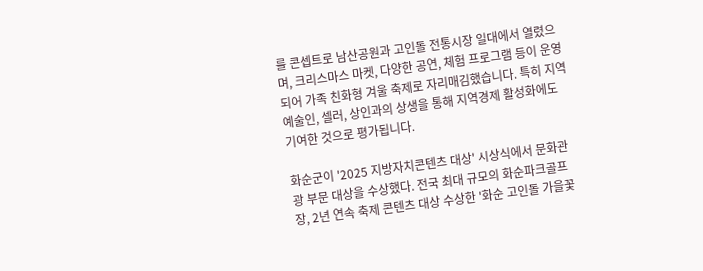를 콘셉트로 남산공원과 고인돌 전통시장 일대에서 열렸으며, 크리스마스 마켓, 다양한 공연, 체험 프로그램 등이 운영되어 가족 친화형 겨울 축제로 자리매김했습니다. 특히 지역 예술인, 셀러, 상인과의 상생을 통해 지역경제 활성화에도 기여한 것으로 평가됩니다.

화순군이 '2025 지방자치콘텐츠 대상' 시상식에서 문화관광 부문 대상을 수상했다. 전국 최대 규모의 화순파크골프장, 2년 연속 축제 콘텐츠 대상 수상한 '화순 고인돌 가을꽃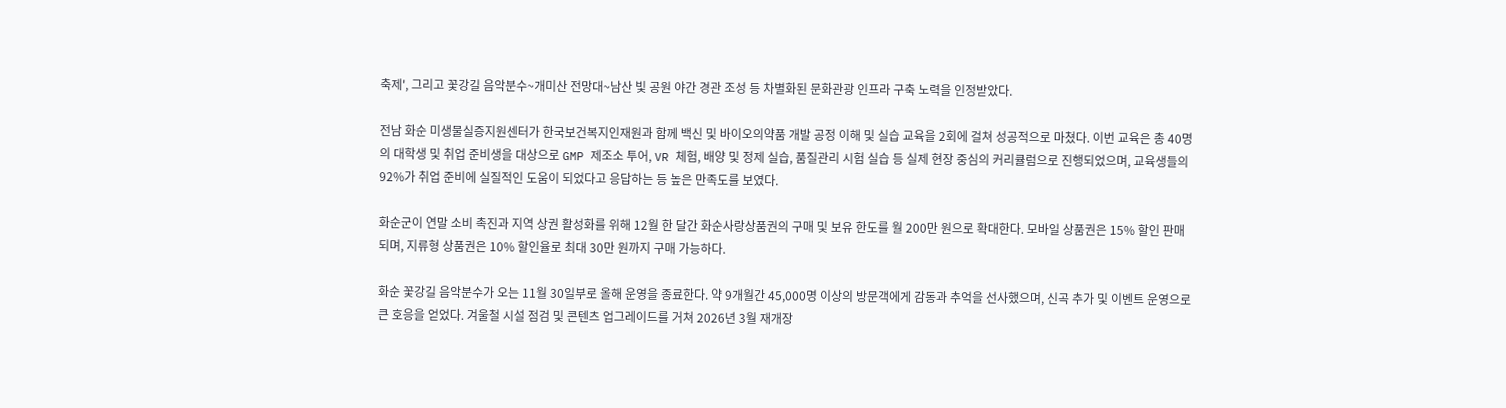축제', 그리고 꽃강길 음악분수~개미산 전망대~남산 빛 공원 야간 경관 조성 등 차별화된 문화관광 인프라 구축 노력을 인정받았다.

전남 화순 미생물실증지원센터가 한국보건복지인재원과 함께 백신 및 바이오의약품 개발 공정 이해 및 실습 교육을 2회에 걸쳐 성공적으로 마쳤다. 이번 교육은 총 40명의 대학생 및 취업 준비생을 대상으로 GMP 제조소 투어, VR 체험, 배양 및 정제 실습, 품질관리 시험 실습 등 실제 현장 중심의 커리큘럼으로 진행되었으며, 교육생들의 92%가 취업 준비에 실질적인 도움이 되었다고 응답하는 등 높은 만족도를 보였다.

화순군이 연말 소비 촉진과 지역 상권 활성화를 위해 12월 한 달간 화순사랑상품권의 구매 및 보유 한도를 월 200만 원으로 확대한다. 모바일 상품권은 15% 할인 판매되며, 지류형 상품권은 10% 할인율로 최대 30만 원까지 구매 가능하다.

화순 꽃강길 음악분수가 오는 11월 30일부로 올해 운영을 종료한다. 약 9개월간 45,000명 이상의 방문객에게 감동과 추억을 선사했으며, 신곡 추가 및 이벤트 운영으로 큰 호응을 얻었다. 겨울철 시설 점검 및 콘텐츠 업그레이드를 거쳐 2026년 3월 재개장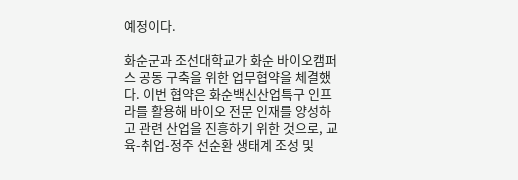예정이다.

화순군과 조선대학교가 화순 바이오캠퍼스 공동 구축을 위한 업무협약을 체결했다. 이번 협약은 화순백신산업특구 인프라를 활용해 바이오 전문 인재를 양성하고 관련 산업을 진흥하기 위한 것으로, 교육-취업-정주 선순환 생태계 조성 및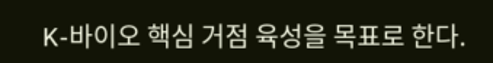K-바이오 핵심 거점 육성을 목표로 한다.